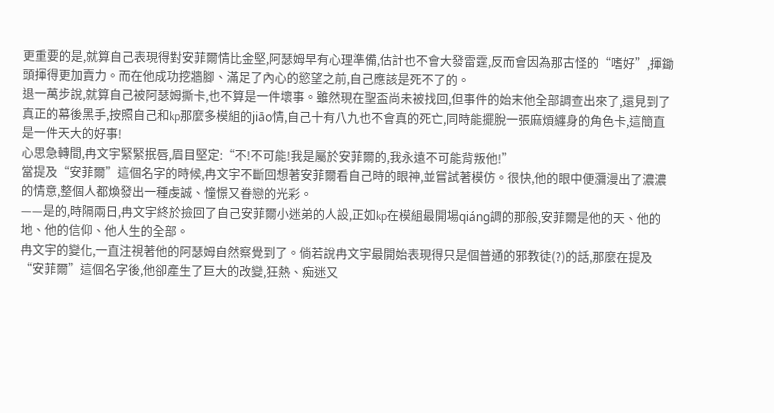更重要的是,就算自己表現得對安菲爾情比金堅,阿瑟姆早有心理準備,估計也不會大發雷霆,反而會因為那古怪的“嗜好”,揮鋤頭揮得更加賣力。而在他成功挖牆腳、滿足了內心的慾望之前,自己應該是死不了的。
退一萬步說,就算自己被阿瑟姆撕卡,也不算是一件壞事。雖然現在聖盃尚未被找回,但事件的始末他全部調查出來了,還見到了真正的幕後黑手,按照自己和kp那麼多模組的jiāo情,自己十有八九也不會真的死亡,同時能擺脫一張麻煩纏身的角色卡,這簡直是一件天大的好事!
心思急轉間,冉文宇緊緊抿唇,眉目堅定:“不!不可能!我是屬於安菲爾的,我永遠不可能背叛他!”
當提及“安菲爾”這個名字的時候,冉文宇不斷回想著安菲爾看自己時的眼神,並嘗試著模仿。很快,他的眼中便瀰漫出了濃濃的情意,整個人都煥發出一種虔誠、憧憬又眷戀的光彩。
——是的,時隔兩日,冉文宇終於撿回了自己安菲爾小迷弟的人設,正如kp在模組最開場qiáng調的那般,安菲爾是他的天、他的地、他的信仰、他人生的全部。
冉文宇的變化,一直注視著他的阿瑟姆自然察覺到了。倘若說冉文宇最開始表現得只是個普通的邪教徒(?)的話,那麼在提及“安菲爾”這個名字後,他卻產生了巨大的改變,狂熱、痴迷又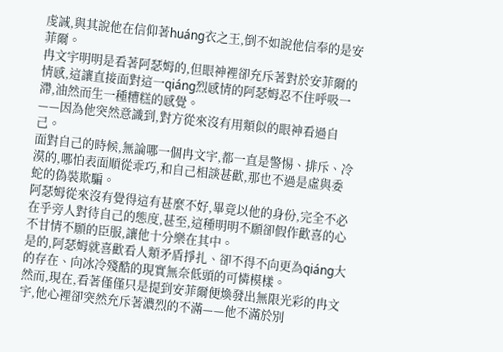虔誠,與其說他在信仰著huáng衣之王,倒不如說他信奉的是安菲爾。
冉文宇明明是看著阿瑟姆的,但眼神裡卻充斥著對於安菲爾的情感,這讓直接面對這一qiáng烈感情的阿瑟姆忍不住呼吸一滯,油然而生一種糟糕的感覺。
——因為他突然意識到,對方從來沒有用類似的眼神看過自己。
面對自己的時候,無論哪一個冉文宇,都一直是警惕、排斥、冷漠的,哪怕表面順從乖巧,和自己相談甚歡,那也不過是虛與委蛇的偽裝欺騙。
阿瑟姆從來沒有覺得這有甚麼不好,畢竟以他的身份,完全不必在乎旁人對待自己的態度,甚至,這種明明不願卻假作歡喜的心不甘情不願的臣服,讓他十分樂在其中。
是的,阿瑟姆就喜歡看人類矛盾掙扎、卻不得不向更為qiáng大的存在、向冰冷殘酷的現實無奈低頭的可憐模樣。
然而,現在,看著僅僅只是提到安菲爾便煥發出無限光彩的冉文宇,他心裡卻突然充斥著濃烈的不滿——他不滿於別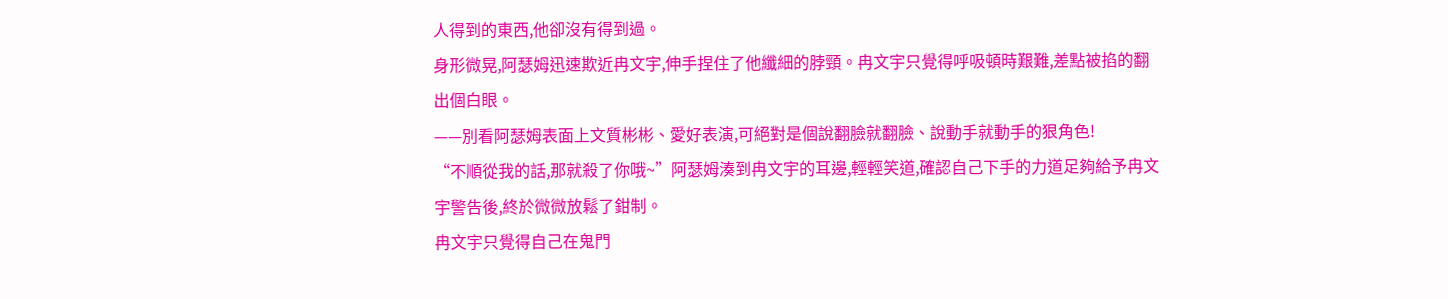人得到的東西,他卻沒有得到過。
身形微晃,阿瑟姆迅速欺近冉文宇,伸手捏住了他纖細的脖頸。冉文宇只覺得呼吸頓時艱難,差點被掐的翻出個白眼。
——別看阿瑟姆表面上文質彬彬、愛好表演,可絕對是個說翻臉就翻臉、說動手就動手的狠角色!
“不順從我的話,那就殺了你哦~”阿瑟姆湊到冉文宇的耳邊,輕輕笑道,確認自己下手的力道足夠給予冉文宇警告後,終於微微放鬆了鉗制。
冉文宇只覺得自己在鬼門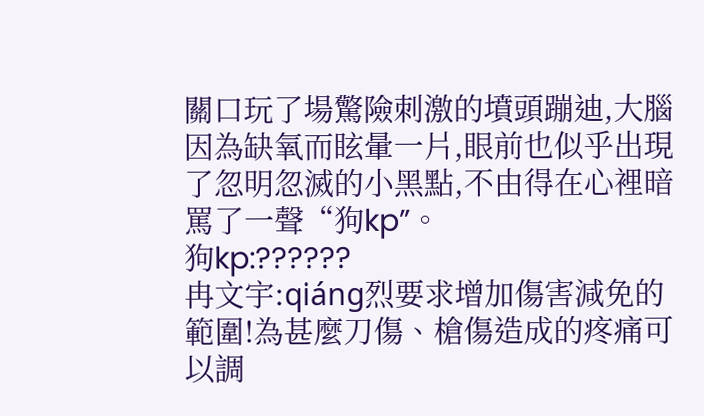關口玩了場驚險刺激的墳頭蹦迪,大腦因為缺氧而眩暈一片,眼前也似乎出現了忽明忽滅的小黑點,不由得在心裡暗罵了一聲“狗kp”。
狗kp:??????
冉文宇:qiáng烈要求增加傷害減免的範圍!為甚麼刀傷、槍傷造成的疼痛可以調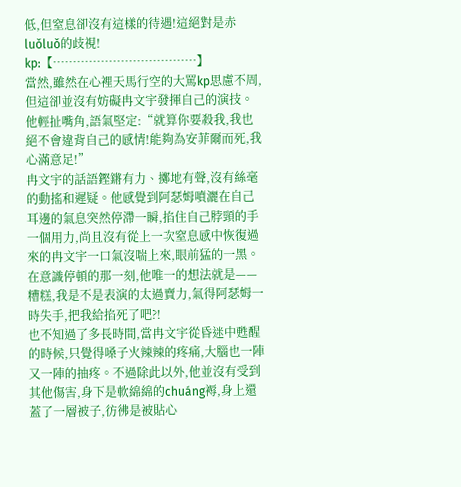低,但窒息卻沒有這樣的待遇!這絕對是赤luǒluǒ的歧視!
kp:【………………………………】
當然,雖然在心裡天馬行空的大罵kp思慮不周,但這卻並沒有妨礙冉文宇發揮自己的演技。他輕扯嘴角,語氣堅定:“就算你要殺我,我也絕不會違背自己的感情!能夠為安菲爾而死,我心滿意足!”
冉文宇的話語鏗鏘有力、擲地有聲,沒有絲毫的動搖和遲疑。他感覺到阿瑟姆噴灑在自己耳邊的氣息突然停滯一瞬,掐住自己脖頸的手一個用力,尚且沒有從上一次窒息感中恢復過來的冉文宇一口氣沒喘上來,眼前猛的一黑。
在意識停頓的那一刻,他唯一的想法就是——糟糕,我是不是表演的太過賣力,氣得阿瑟姆一時失手,把我給掐死了吧?!
也不知過了多長時間,當冉文宇從昏迷中甦醒的時候,只覺得嗓子火辣辣的疼痛,大腦也一陣又一陣的抽疼。不過除此以外,他並沒有受到其他傷害,身下是軟綿綿的chuáng褥,身上還蓋了一層被子,彷彿是被貼心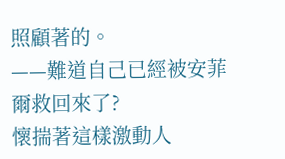照顧著的。
——難道自己已經被安菲爾救回來了?
懷揣著這樣激動人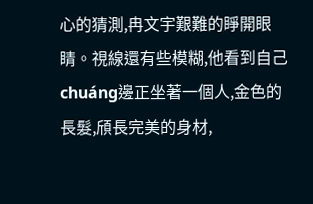心的猜測,冉文宇艱難的睜開眼睛。視線還有些模糊,他看到自己chuáng邊正坐著一個人,金色的長髮,頎長完美的身材,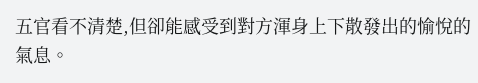五官看不清楚,但卻能感受到對方渾身上下散發出的愉悅的氣息。